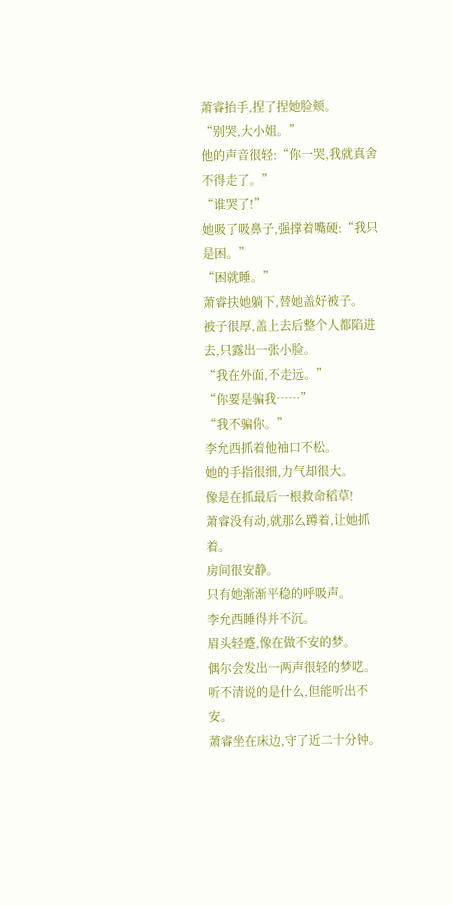萧睿抬手,捏了捏她脸颊。
“别哭,大小姐。”
他的声音很轻:“你一哭,我就真舍不得走了。”
“谁哭了!”
她吸了吸鼻子,强撑着嘴硬:“我只是困。”
“困就睡。”
萧睿扶她躺下,替她盖好被子。
被子很厚,盖上去后整个人都陷进去,只露出一张小脸。
“我在外面,不走远。”
“你要是骗我……”
“我不骗你。”
李允西抓着他袖口不松。
她的手指很细,力气却很大。
像是在抓最后一根救命稻草!
萧睿没有动,就那么蹲着,让她抓着。
房间很安静。
只有她渐渐平稳的呼吸声。
李允西睡得并不沉。
眉头轻蹙,像在做不安的梦。
偶尔会发出一两声很轻的梦呓。
听不清说的是什么,但能听出不安。
萧睿坐在床边,守了近二十分钟。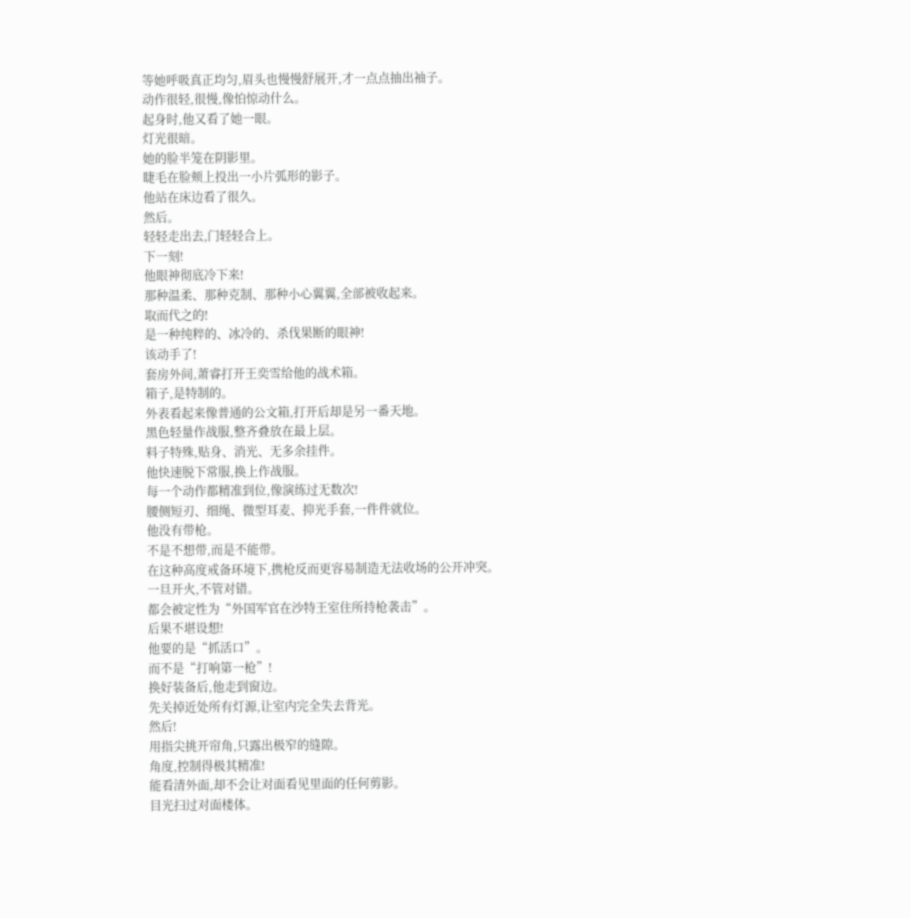等她呼吸真正均匀,眉头也慢慢舒展开,才一点点抽出袖子。
动作很轻,很慢,像怕惊动什么。
起身时,他又看了她一眼。
灯光很暗。
她的脸半笼在阴影里。
睫毛在脸颊上投出一小片弧形的影子。
他站在床边看了很久。
然后。
轻轻走出去,门轻轻合上。
下一刻!
他眼神彻底冷下来!
那种温柔、那种克制、那种小心翼翼,全部被收起来。
取而代之的!
是一种纯粹的、冰冷的、杀伐果断的眼神!
该动手了!
套房外间,萧睿打开王奕雪给他的战术箱。
箱子,是特制的。
外表看起来像普通的公文箱,打开后却是另一番天地。
黑色轻量作战服,整齐叠放在最上层。
料子特殊,贴身、消光、无多余挂件。
他快速脱下常服,换上作战服。
每一个动作都精准到位,像演练过无数次!
腰侧短刃、细绳、微型耳麦、抑光手套,一件件就位。
他没有带枪。
不是不想带,而是不能带。
在这种高度戒备环境下,携枪反而更容易制造无法收场的公开冲突。
一旦开火,不管对错。
都会被定性为“外国军官在沙特王室住所持枪袭击”。
后果不堪设想!
他要的是“抓活口”。
而不是“打响第一枪”!
换好装备后,他走到窗边。
先关掉近处所有灯源,让室内完全失去背光。
然后!
用指尖挑开帘角,只露出极窄的缝隙。
角度,控制得极其精准!
能看清外面,却不会让对面看见里面的任何剪影。
目光扫过对面楼体。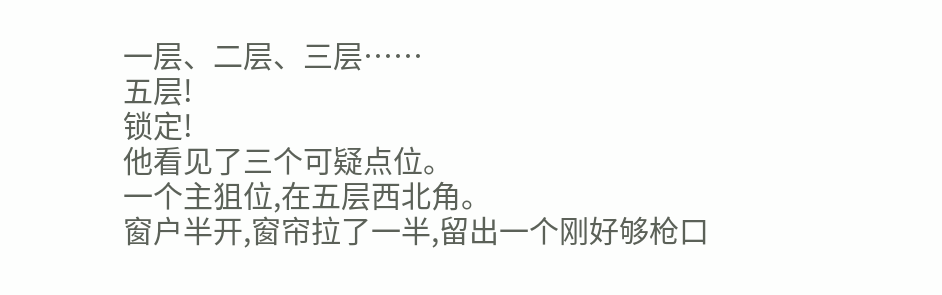一层、二层、三层……
五层!
锁定!
他看见了三个可疑点位。
一个主狙位,在五层西北角。
窗户半开,窗帘拉了一半,留出一个刚好够枪口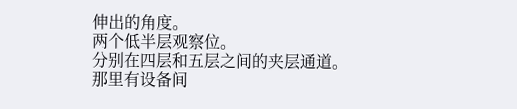伸出的角度。
两个低半层观察位。
分别在四层和五层之间的夹层通道。
那里有设备间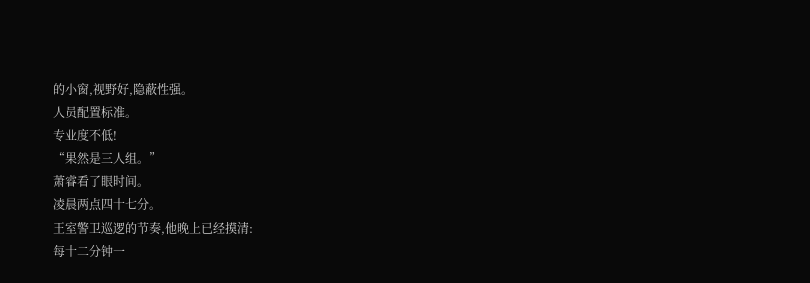的小窗,视野好,隐蔽性强。
人员配置标准。
专业度不低!
“果然是三人组。”
萧睿看了眼时间。
凌晨两点四十七分。
王室警卫巡逻的节奏,他晚上已经摸清:
每十二分钟一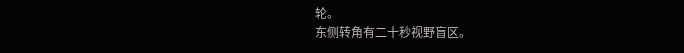轮。
东侧转角有二十秒视野盲区。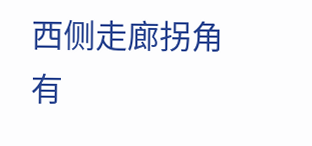西侧走廊拐角有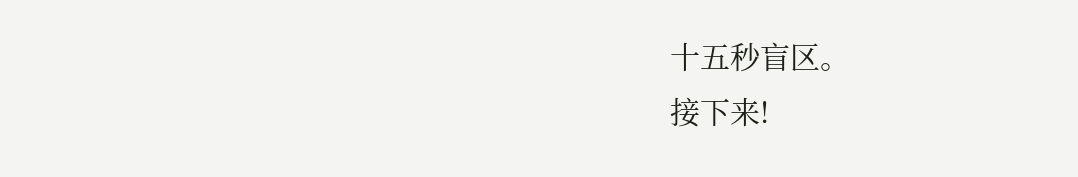十五秒盲区。
接下来!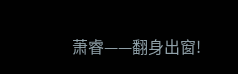萧睿——翻身出窗!